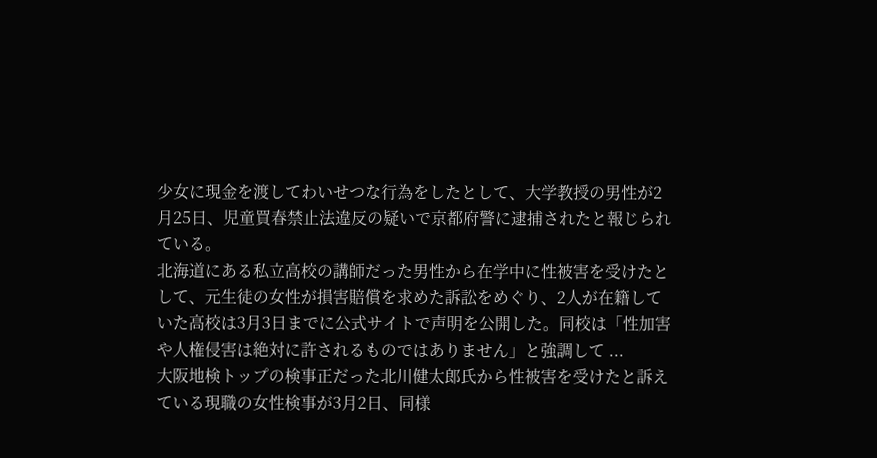少女に現金を渡してわいせつな行為をしたとして、大学教授の男性が2月25日、児童買春禁止法違反の疑いで京都府警に逮捕されたと報じられている。
北海道にある私立高校の講師だった男性から在学中に性被害を受けたとして、元生徒の女性が損害賠償を求めた訴訟をめぐり、2人が在籍していた高校は3月3日までに公式サイトで声明を公開した。同校は「性加害や人権侵害は絶対に許されるものではありません」と強調して ...
大阪地検トップの検事正だった北川健太郎氏から性被害を受けたと訴えている現職の女性検事が3月2日、同様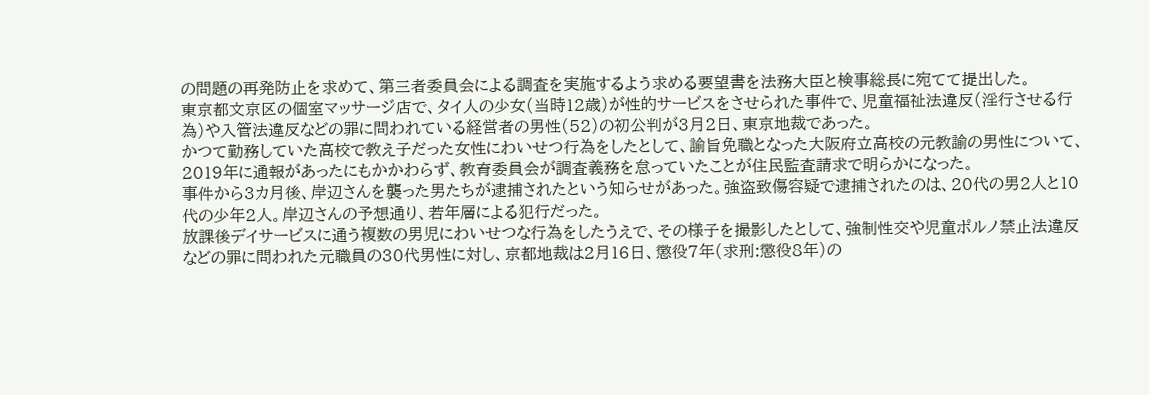の問題の再発防止を求めて、第三者委員会による調査を実施するよう求める要望書を法務大臣と検事総長に宛てて提出した。
東京都文京区の個室マッサージ店で、タイ人の少女(当時12歳)が性的サービスをさせられた事件で、児童福祉法違反(淫行させる行為)や入管法違反などの罪に問われている経営者の男性(52)の初公判が3月2日、東京地裁であった。
かつて勤務していた高校で教え子だった女性にわいせつ行為をしたとして、諭旨免職となった大阪府立高校の元教諭の男性について、2019年に通報があったにもかかわらず、教育委員会が調査義務を怠っていたことが住民監査請求で明らかになった。
事件から3カ月後、岸辺さんを襲った男たちが逮捕されたという知らせがあった。強盗致傷容疑で逮捕されたのは、20代の男2人と10代の少年2人。岸辺さんの予想通り、若年層による犯行だった。
放課後デイサービスに通う複数の男児にわいせつな行為をしたうえで、その様子を撮影したとして、強制性交や児童ポルノ禁止法違反などの罪に問われた元職員の30代男性に対し、京都地裁は2月16日、懲役7年(求刑:懲役8年)の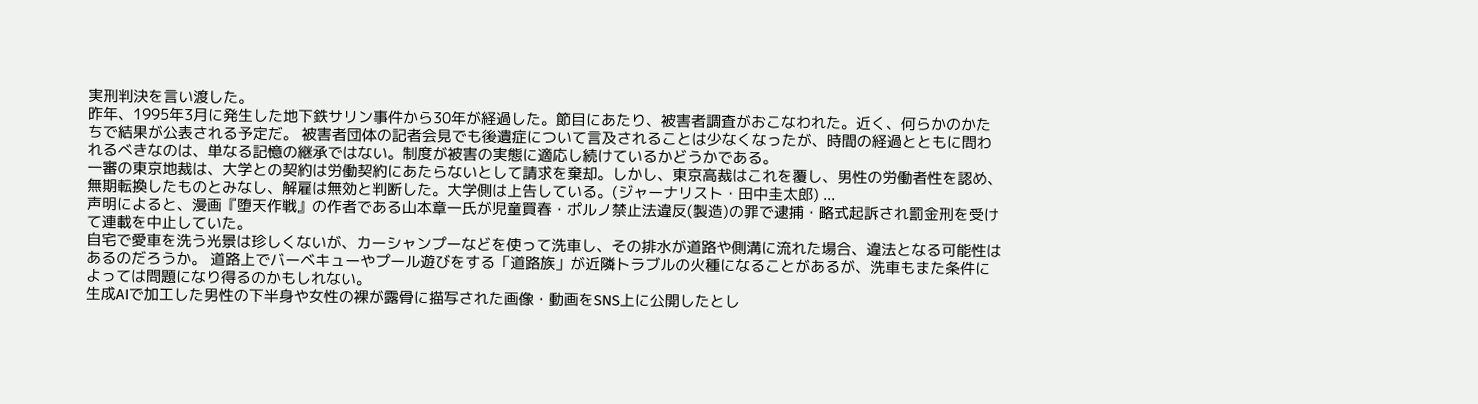実刑判決を言い渡した。
昨年、1995年3月に発生した地下鉄サリン事件から30年が経過した。節目にあたり、被害者調査がおこなわれた。近く、何らかのかたちで結果が公表される予定だ。 被害者団体の記者会見でも後遺症について言及されることは少なくなったが、時間の経過とともに問われるべきなのは、単なる記憶の継承ではない。制度が被害の実態に適応し続けているかどうかである。
一審の東京地裁は、大学との契約は労働契約にあたらないとして請求を棄却。しかし、東京高裁はこれを覆し、男性の労働者性を認め、無期転換したものとみなし、解雇は無効と判断した。大学側は上告している。(ジャーナリスト・田中圭太郎) ...
声明によると、漫画『堕天作戦』の作者である山本章一氏が児童買春・ポルノ禁止法違反(製造)の罪で逮捕・略式起訴され罰金刑を受けて連載を中止していた。
自宅で愛車を洗う光景は珍しくないが、カーシャンプーなどを使って洗車し、その排水が道路や側溝に流れた場合、違法となる可能性はあるのだろうか。 道路上でバーベキューやプール遊びをする「道路族」が近隣トラブルの火種になることがあるが、洗車もまた条件によっては問題になり得るのかもしれない。
生成AIで加工した男性の下半身や女性の裸が露骨に描写された画像・動画をSNS上に公開したとし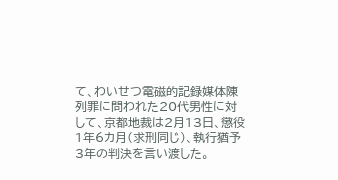て、わいせつ電磁的記録媒体陳列罪に問われた20代男性に対して、京都地裁は2月13日、懲役1年6カ月(求刑同じ)、執行猶予3年の判決を言い渡した。